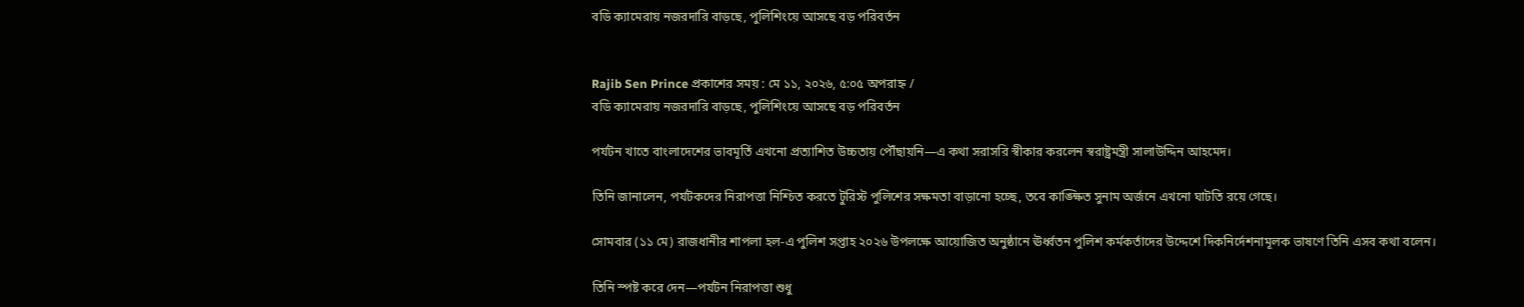বডি ক্যামেরায় নজরদারি বাড়ছে, পুলিশিংয়ে আসছে বড় পরিবর্তন


Rajib Sen Prince প্রকাশের সময় : মে ১১, ২০২৬, ৫:০৫ অপরাহ্ন /
বডি ক্যামেরায় নজরদারি বাড়ছে, পুলিশিংয়ে আসছে বড় পরিবর্তন

পর্যটন খাতে বাংলাদেশের ভাবমূর্তি এখনো প্রত্যাশিত উচ্চতায় পৌঁছায়নি—এ কথা সরাসরি স্বীকার করলেন স্বরাষ্ট্রমন্ত্রী সালাউদ্দিন আহমেদ।

তিনি জানালেন, পর্যটকদের নিরাপত্তা নিশ্চিত করতে টুরিস্ট পুলিশের সক্ষমতা বাড়ানো হচ্ছে, তবে কাঙ্ক্ষিত সুনাম অর্জনে এখনো ঘাটতি রয়ে গেছে।

সোমবার (১১ মে) রাজধানীর শাপলা হল-এ পুলিশ সপ্তাহ ২০২৬ উপলক্ষে আয়োজিত অনুষ্ঠানে ঊর্ধ্বতন পুলিশ কর্মকর্তাদের উদ্দেশে দিকনির্দেশনামূলক ভাষণে তিনি এসব কথা বলেন।

তিনি স্পষ্ট করে দেন—পর্যটন নিরাপত্তা শুধু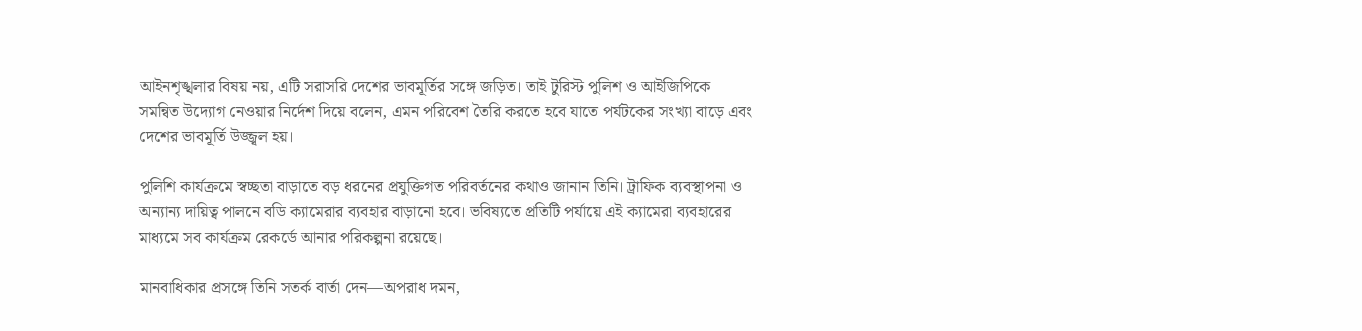আইনশৃঙ্খলার বিষয় নয়, এটি সরাসরি দেশের ভাবমূর্তির সঙ্গে জড়িত। তাই টুরিস্ট পুলিশ ও আইজিপিকে সমন্বিত উদ্যোগ নেওয়ার নির্দেশ দিয়ে বলেন, এমন পরিবেশ তৈরি করতে হবে যাতে পর্যটকের সংখ্যা বাড়ে এবং দেশের ভাবমূর্তি উজ্জ্বল হয়।

পুলিশি কার্যক্রমে স্বচ্ছতা বাড়াতে বড় ধরনের প্রযুক্তিগত পরিবর্তনের কথাও জানান তিনি। ট্রাফিক ব্যবস্থাপনা ও অন্যান্য দায়িত্ব পালনে বডি ক্যামেরার ব্যবহার বাড়ানো হবে। ভবিষ্যতে প্রতিটি পর্যায়ে এই ক্যামেরা ব্যবহারের মাধ্যমে সব কার্যক্রম রেকর্ডে আনার পরিকল্পনা রয়েছে।

মানবাধিকার প্রসঙ্গে তিনি সতর্ক বার্তা দেন—অপরাধ দমন,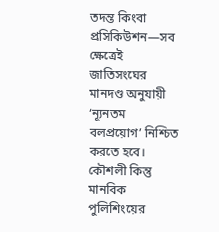তদন্ত কিংবা প্রসিকিউশন—সব ক্ষেত্রেই জাতিসংঘের মানদণ্ড অনুযায়ী ‘ন্যূনতম বলপ্রয়োগ’ নিশ্চিত করতে হবে। কৌশলী কিন্তু মানবিক পুলিশিংয়ের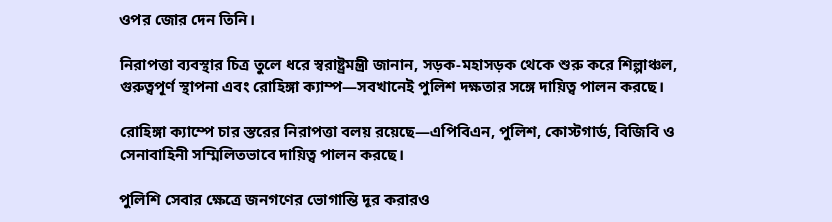ওপর জোর দেন তিনি।

নিরাপত্তা ব্যবস্থার চিত্র তুলে ধরে স্বরাষ্ট্রমন্ত্রী জানান, সড়ক-মহাসড়ক থেকে শুরু করে শিল্পাঞ্চল, গুরুত্বপূর্ণ স্থাপনা এবং রোহিঙ্গা ক্যাম্প—সবখানেই পুলিশ দক্ষতার সঙ্গে দায়িত্ব পালন করছে।

রোহিঙ্গা ক্যাম্পে চার স্তরের নিরাপত্তা বলয় রয়েছে—এপিবিএন, পুলিশ, কোস্টগার্ড, বিজিবি ও সেনাবাহিনী সম্মিলিতভাবে দায়িত্ব পালন করছে।

পুলিশি সেবার ক্ষেত্রে জনগণের ভোগান্তি দূর করারও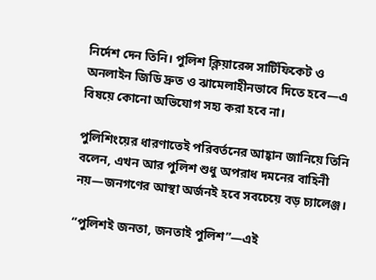নির্দেশ দেন তিনি। পুলিশ ক্লিয়ারেন্স সার্টিফিকেট ও অনলাইন জিডি দ্রুত ও ঝামেলাহীনভাবে দিতে হবে—এ বিষয়ে কোনো অভিযোগ সহ্য করা হবে না।

পুলিশিংয়ের ধারণাতেই পরিবর্তনের আহ্বান জানিয়ে তিনি বলেন, এখন আর পুলিশ শুধু অপরাধ দমনের বাহিনী নয়—জনগণের আস্থা অর্জনই হবে সবচেয়ে বড় চ্যালেঞ্জ।

“পুলিশই জনতা, জনতাই পুলিশ”—এই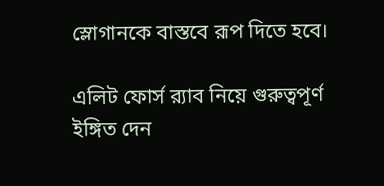স্লোগানকে বাস্তবে রূপ দিতে হবে।

এলিট ফোর্স র‍্যাব নিয়ে গুরুত্বপূর্ণ ইঙ্গিত দেন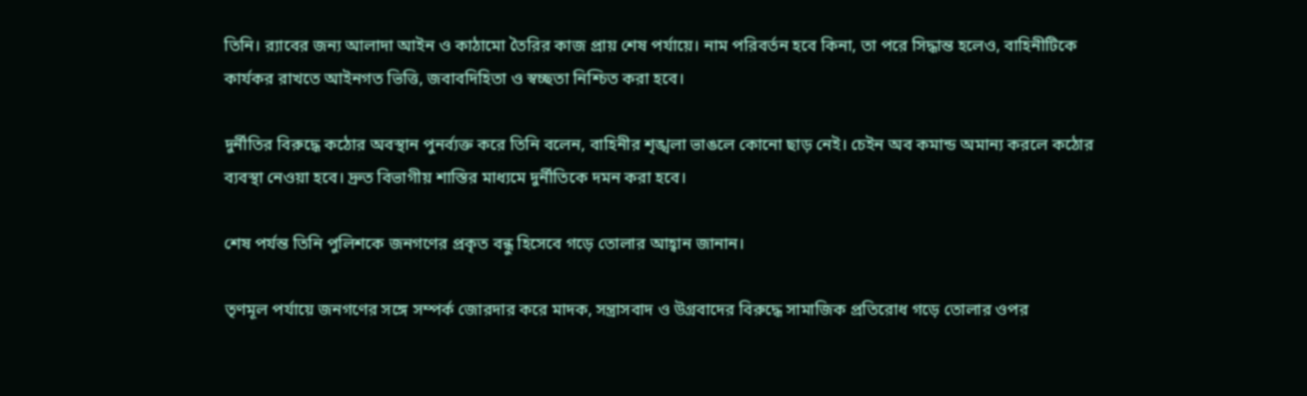তিনি। র‍্যাবের জন্য আলাদা আইন ও কাঠামো তৈরির কাজ প্রায় শেষ পর্যায়ে। নাম পরিবর্তন হবে কিনা, তা পরে সিদ্ধান্ত হলেও, বাহিনীটিকে কার্যকর রাখতে আইনগত ভিত্তি, জবাবদিহিতা ও স্বচ্ছতা নিশ্চিত করা হবে।

দুর্নীতির বিরুদ্ধে কঠোর অবস্থান পুনর্ব্যক্ত করে তিনি বলেন, বাহিনীর শৃঙ্খলা ভাঙলে কোনো ছাড় নেই। চেইন অব কমান্ড অমান্য করলে কঠোর ব্যবস্থা নেওয়া হবে। দ্রুত বিভাগীয় শাস্তির মাধ্যমে দুর্নীতিকে দমন করা হবে।

শেষ পর্যন্ত তিনি পুলিশকে জনগণের প্রকৃত বন্ধু হিসেবে গড়ে তোলার আহ্বান জানান।

তৃণমূল পর্যায়ে জনগণের সঙ্গে সম্পর্ক জোরদার করে মাদক, সন্ত্রাসবাদ ও উগ্রবাদের বিরুদ্ধে সামাজিক প্রতিরোধ গড়ে তোলার ওপর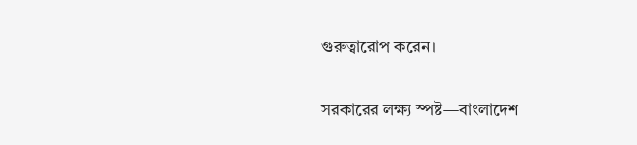গুরুত্বারোপ করেন।

সরকারের লক্ষ্য স্পষ্ট—বাংলাদেশ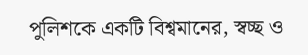পুলিশকে একটি বিশ্বমানের, স্বচ্ছ ও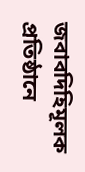জবাবদিহিমূলক প্রতিষ্ঠানে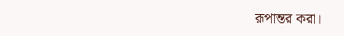রূপান্তর করা।